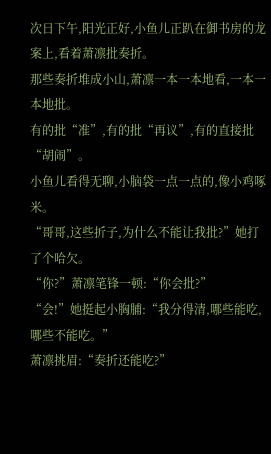次日下午,阳光正好,小鱼儿正趴在御书房的龙案上,看着萧凛批奏折。
那些奏折堆成小山,萧凛一本一本地看,一本一本地批。
有的批“准”,有的批“再议”,有的直接批“胡闹”。
小鱼儿看得无聊,小脑袋一点一点的,像小鸡啄米。
“哥哥,这些折子,为什么不能让我批?”她打了个哈欠。
“你?”萧凛笔锋一顿:“你会批?”
“会!”她挺起小胸脯:“我分得清,哪些能吃,哪些不能吃。”
萧凛挑眉:“奏折还能吃?”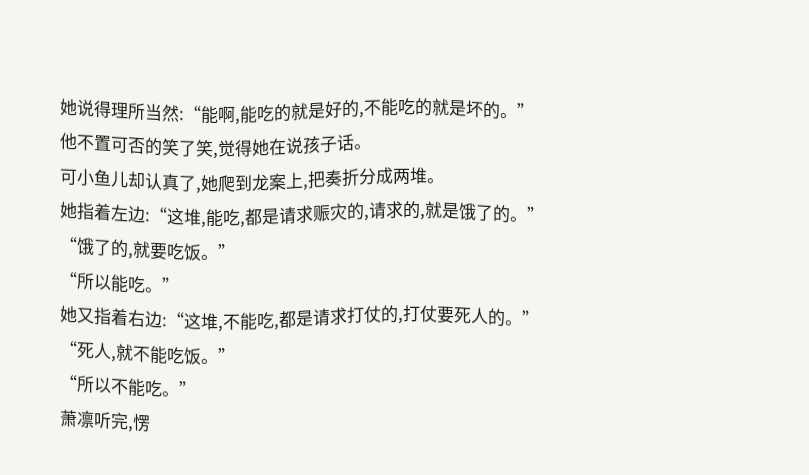她说得理所当然:“能啊,能吃的就是好的,不能吃的就是坏的。”
他不置可否的笑了笑,觉得她在说孩子话。
可小鱼儿却认真了,她爬到龙案上,把奏折分成两堆。
她指着左边:“这堆,能吃,都是请求赈灾的,请求的,就是饿了的。”
“饿了的,就要吃饭。”
“所以能吃。”
她又指着右边:“这堆,不能吃,都是请求打仗的,打仗要死人的。”
“死人,就不能吃饭。”
“所以不能吃。”
萧凛听完,愣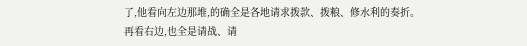了,他看向左边那堆,的确全是各地请求拨款、拨粮、修水利的奏折。
再看右边,也全是请战、请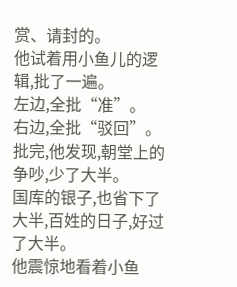赏、请封的。
他试着用小鱼儿的逻辑,批了一遍。
左边,全批“准”。
右边,全批“驳回”。
批完,他发现,朝堂上的争吵,少了大半。
国库的银子,也省下了大半,百姓的日子,好过了大半。
他震惊地看着小鱼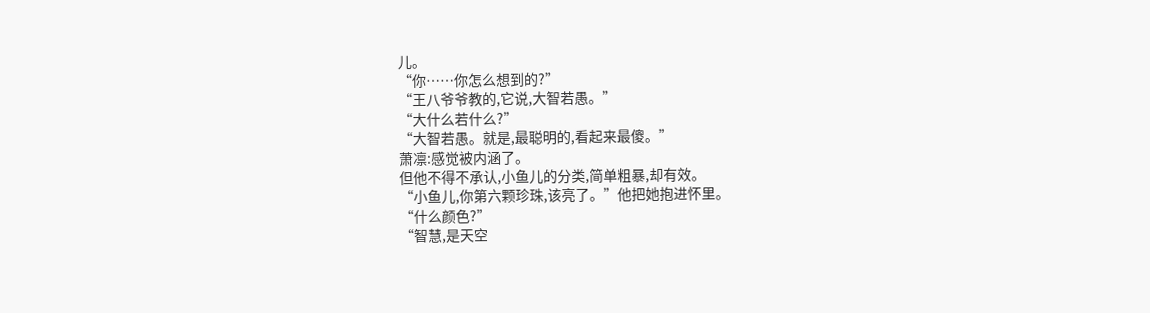儿。
“你……你怎么想到的?”
“王八爷爷教的,它说,大智若愚。”
“大什么若什么?”
“大智若愚。就是,最聪明的,看起来最傻。”
萧凛:感觉被内涵了。
但他不得不承认,小鱼儿的分类,简单粗暴,却有效。
“小鱼儿,你第六颗珍珠,该亮了。”他把她抱进怀里。
“什么颜色?”
“智慧,是天空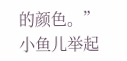的颜色。”
小鱼儿举起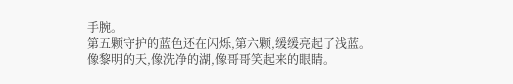手腕。
第五颗守护的蓝色还在闪烁,第六颗,缓缓亮起了浅蓝。
像黎明的天,像洗净的湖,像哥哥笑起来的眼睛。